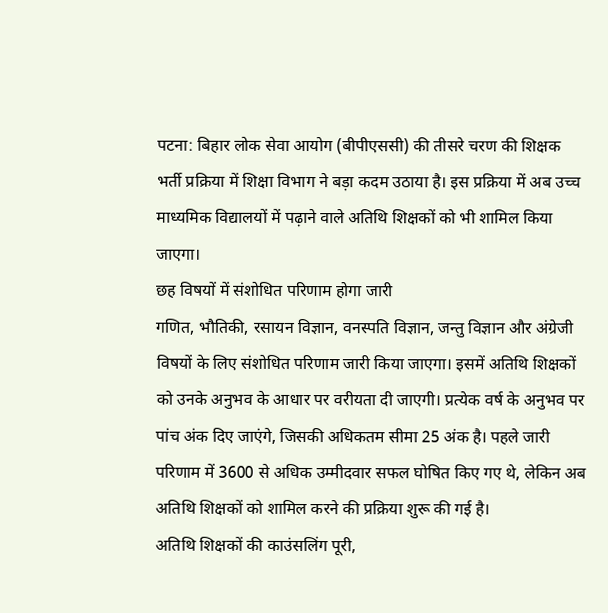पटना: बिहार लोक सेवा आयोग (बीपीएससी) की तीसरे चरण की शिक्षक भर्ती प्रक्रिया में शिक्षा विभाग ने बड़ा कदम उठाया है। इस प्रक्रिया में अब उच्च माध्यमिक विद्यालयों में पढ़ाने वाले अतिथि शिक्षकों को भी शामिल किया जाएगा।
छह विषयों में संशोधित परिणाम होगा जारी
गणित, भौतिकी, रसायन विज्ञान, वनस्पति विज्ञान, जन्तु विज्ञान और अंग्रेजी विषयों के लिए संशोधित परिणाम जारी किया जाएगा। इसमें अतिथि शिक्षकों को उनके अनुभव के आधार पर वरीयता दी जाएगी। प्रत्येक वर्ष के अनुभव पर पांच अंक दिए जाएंगे, जिसकी अधिकतम सीमा 25 अंक है। पहले जारी परिणाम में 3600 से अधिक उम्मीदवार सफल घोषित किए गए थे, लेकिन अब अतिथि शिक्षकों को शामिल करने की प्रक्रिया शुरू की गई है।
अतिथि शिक्षकों की काउंसलिंग पूरी,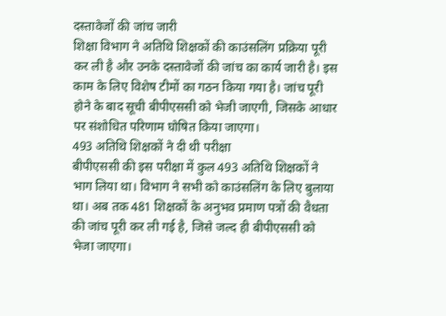दस्तावेजों की जांच जारी
शिक्षा विभाग ने अतिथि शिक्षकों की काउंसलिंग प्रक्रिया पूरी कर ली है और उनके दस्तावेजों की जांच का कार्य जारी है। इस काम के लिए विशेष टीमों का गठन किया गया है। जांच पूरी होने के बाद सूची बीपीएससी को भेजी जाएगी, जिसके आधार पर संशोधित परिणाम घोषित किया जाएगा।
493 अतिथि शिक्षकों ने दी थी परीक्षा
बीपीएससी की इस परीक्षा में कुल 493 अतिथि शिक्षकों ने भाग लिया था। विभाग ने सभी को काउंसलिंग के लिए बुलाया था। अब तक 481 शिक्षकों के अनुभव प्रमाण पत्रों की वैधता की जांच पूरी कर ली गई है, जिसे जल्द ही बीपीएससी को भेजा जाएगा।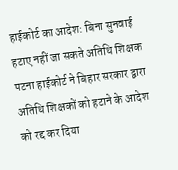हाईकोर्ट का आदेश: बिना सुनवाई हटाए नहीं जा सकते अतिथि शिक्षक
पटना हाईकोर्ट ने बिहार सरकार द्वारा अतिथि शिक्षकों को हटाने के आदेश को रद्द कर दिया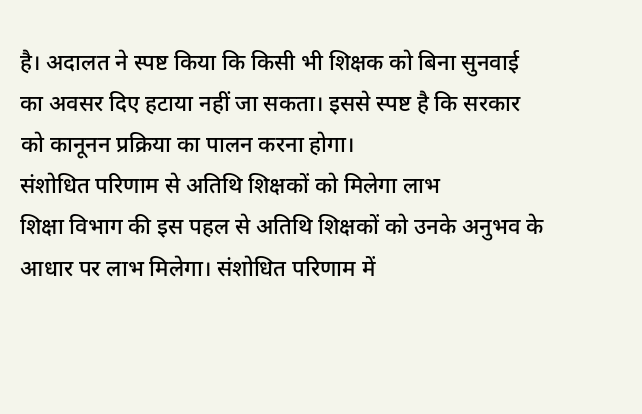है। अदालत ने स्पष्ट किया कि किसी भी शिक्षक को बिना सुनवाई का अवसर दिए हटाया नहीं जा सकता। इससे स्पष्ट है कि सरकार को कानूनन प्रक्रिया का पालन करना होगा।
संशोधित परिणाम से अतिथि शिक्षकों को मिलेगा लाभ
शिक्षा विभाग की इस पहल से अतिथि शिक्षकों को उनके अनुभव के आधार पर लाभ मिलेगा। संशोधित परिणाम में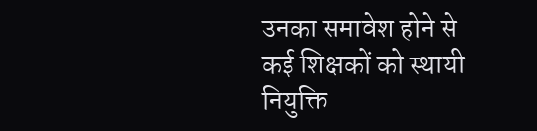उनका समावेश होने से कई शिक्षकों को स्थायी नियुक्ति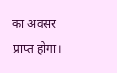का अवसर प्राप्त होगा।